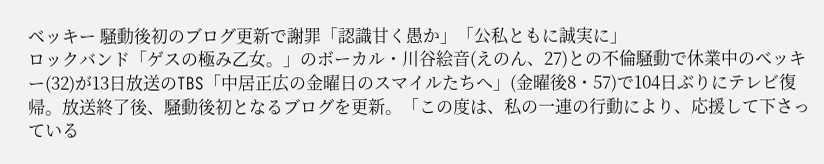ベッキー 騒動後初のブログ更新で謝罪「認識甘く愚か」「公私ともに誠実に」
ロックバンド「ゲスの極み乙女。」のボーカル・川谷絵音(えのん、27)との不倫騒動で休業中のベッキー(32)が13日放送のTBS「中居正広の金曜日のスマイルたちへ」(金曜後8・57)で104日ぶりにテレビ復帰。放送終了後、騒動後初となるブログを更新。「この度は、私の一連の行動により、応援して下さっている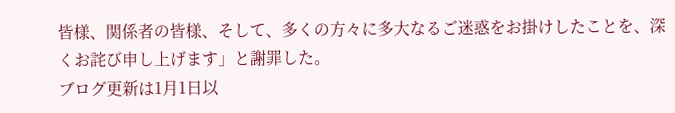皆様、関係者の皆様、そして、多くの方々に多大なるご迷惑をお掛けしたことを、深くお詫び申し上げます」と謝罪した。
ブログ更新は1月1日以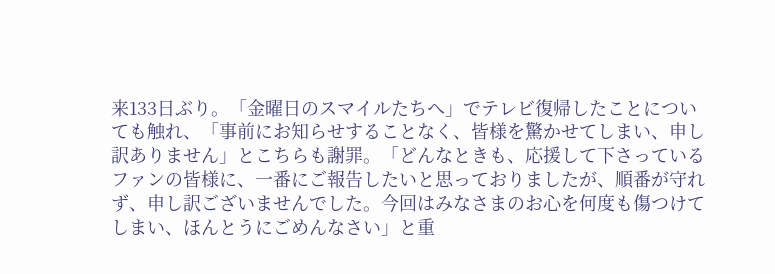来133日ぶり。「金曜日のスマイルたちへ」でテレビ復帰したことについても触れ、「事前にお知らせすることなく、皆様を驚かせてしまい、申し訳ありません」とこちらも謝罪。「どんなときも、応援して下さっているファンの皆様に、一番にご報告したいと思っておりましたが、順番が守れず、申し訳ございませんでした。今回はみなさまのお心を何度も傷つけてしまい、ほんとうにごめんなさい」と重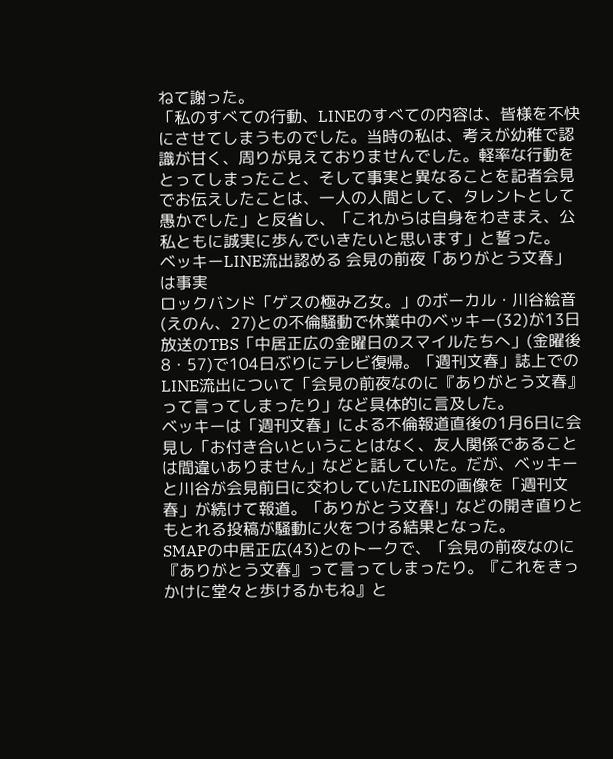ねて謝った。
「私のすべての行動、LINEのすべての内容は、皆様を不快にさせてしまうものでした。当時の私は、考えが幼稚で認識が甘く、周りが見えておりませんでした。軽率な行動をとってしまったこと、そして事実と異なることを記者会見でお伝えしたことは、一人の人間として、タレントとして愚かでした」と反省し、「これからは自身をわきまえ、公私ともに誠実に歩んでいきたいと思います」と誓った。
ベッキーLINE流出認める 会見の前夜「ありがとう文春」は事実
ロックバンド「ゲスの極み乙女。」のボーカル・川谷絵音(えのん、27)との不倫騒動で休業中のベッキー(32)が13日放送のTBS「中居正広の金曜日のスマイルたちへ」(金曜後8・57)で104日ぶりにテレビ復帰。「週刊文春」誌上でのLINE流出について「会見の前夜なのに『ありがとう文春』って言ってしまったり」など具体的に言及した。
ベッキーは「週刊文春」による不倫報道直後の1月6日に会見し「お付き合いということはなく、友人関係であることは間違いありません」などと話していた。だが、ベッキーと川谷が会見前日に交わしていたLINEの画像を「週刊文春」が続けて報道。「ありがとう文春!」などの開き直りともとれる投稿が騒動に火をつける結果となった。
SMAPの中居正広(43)とのトークで、「会見の前夜なのに『ありがとう文春』って言ってしまったり。『これをきっかけに堂々と歩けるかもね』と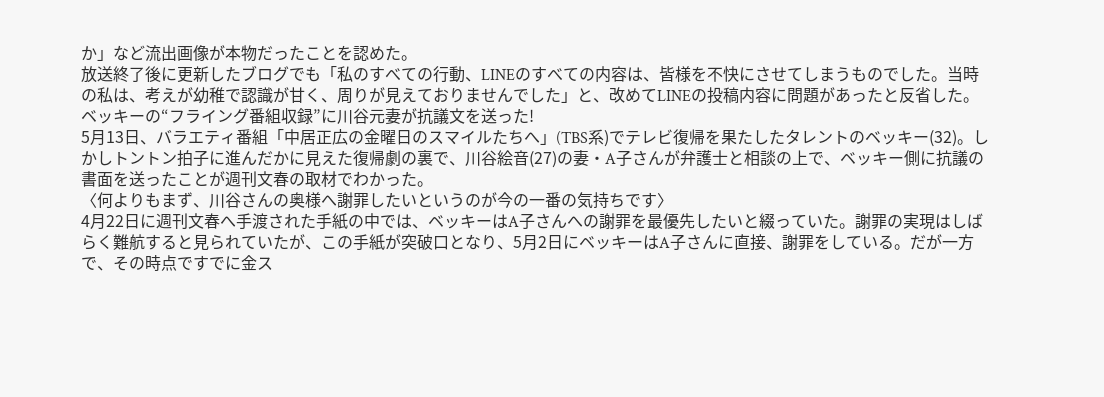か」など流出画像が本物だったことを認めた。
放送終了後に更新したブログでも「私のすべての行動、LINEのすべての内容は、皆様を不快にさせてしまうものでした。当時の私は、考えが幼稚で認識が甘く、周りが見えておりませんでした」と、改めてLINEの投稿内容に問題があったと反省した。
ベッキーの“フライング番組収録”に川谷元妻が抗議文を送った!
5月13日、バラエティ番組「中居正広の金曜日のスマイルたちへ」(TBS系)でテレビ復帰を果たしたタレントのベッキー(32)。しかしトントン拍子に進んだかに見えた復帰劇の裏で、川谷絵音(27)の妻・A子さんが弁護士と相談の上で、ベッキー側に抗議の書面を送ったことが週刊文春の取材でわかった。
〈何よりもまず、川谷さんの奥様へ謝罪したいというのが今の一番の気持ちです〉
4月22日に週刊文春へ手渡された手紙の中では、ベッキーはA子さんへの謝罪を最優先したいと綴っていた。謝罪の実現はしばらく難航すると見られていたが、この手紙が突破口となり、5月2日にベッキーはA子さんに直接、謝罪をしている。だが一方で、その時点ですでに金ス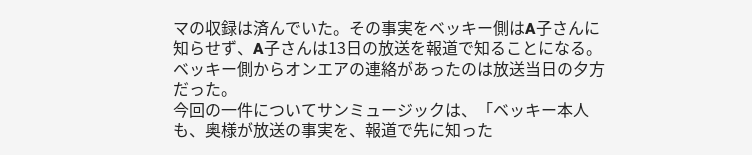マの収録は済んでいた。その事実をベッキー側はA子さんに知らせず、A子さんは13日の放送を報道で知ることになる。ベッキー側からオンエアの連絡があったのは放送当日の夕方だった。
今回の一件についてサンミュージックは、「ベッキー本人も、奥様が放送の事実を、報道で先に知った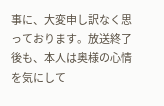事に、大変申し訳なく思っております。放送終了後も、本人は奥様の心情を気にして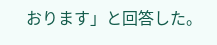おります」と回答した。